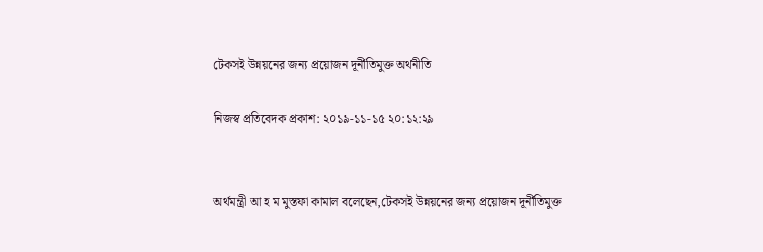টেকসই উন্নয়নের জন্য প্রয়োজন দূর্নীতিমুক্ত অর্থনীতি

নিজস্ব প্রতিবেদক প্রকাশ: ২০১৯-১১-১৫ ২০:১২:২৯


অর্থমন্ত্রী আ হ ম মুস্তফা কামাল বলেছেন,টেকসই উন্নয়নের জন্য প্রয়োজন দূর্নীতিমুক্ত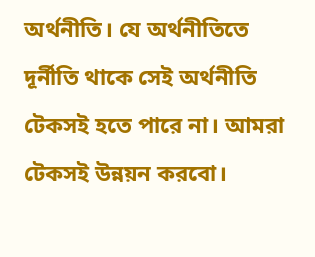অর্থনীতি। যে অর্থনীতিতে দূর্নীতি থাকে সেই অর্থনীতি টেকসই হতে পারে না। আমরা টেকসই উন্নয়ন করবো।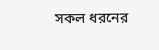সকল ধরনের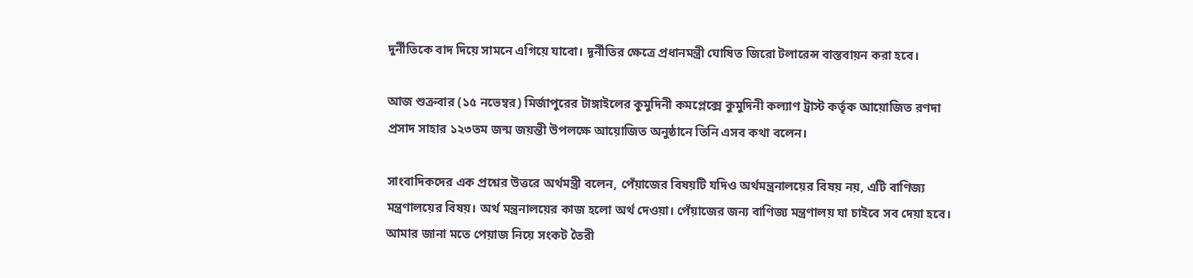দুর্নীতিকে বাদ দিয়ে সামনে এগিয়ে যাবো। দূর্নীতির ক্ষেত্রে প্রধানমন্ত্রী ঘোষিত জিরো টলারেন্স বাস্তবায়ন করা হবে।

আজ শুক্রবার (১৫ নভেম্বর) মির্জাপুরের টাঙ্গাইলের কুমুদিনী কমপ্লেক্সে কুমুদিনী কল্যাণ ট্রাস্ট কর্তৃক আয়োজিত রণদা প্রসাদ সাহার ১২৩তম জন্ম জয়ন্তী উপলক্ষে আয়োজিত অনুষ্ঠানে তিনি এসব কথা বলেন।

সাংবাদিকদের এক প্রশ্নের উত্তরে অর্থমন্ত্রী বলেন, পেঁয়াজের বিষয়টি যদিও অর্থমন্ত্রনালয়ের বিষয় নয়, এটি বাণিজ্য মন্ত্রণালয়ের বিষয়। অর্থ মন্ত্রনালয়ের কাজ হলো অর্থ দেওয়া। পেঁয়াজের জন্য বাণিজ্য মন্ত্রণালয় যা চাইবে সব দেয়া হবে। আমার জানা মতে পেয়াজ নিয়ে সংকট তৈরী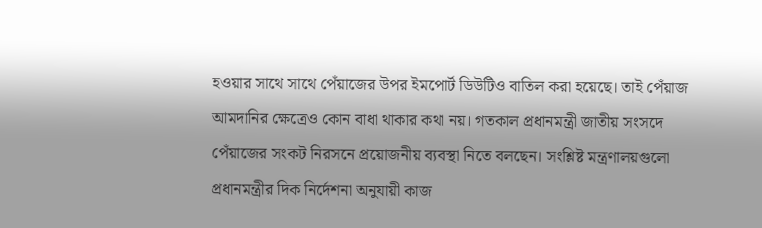হওয়ার সাথে সাথে পেঁয়াজের উপর ইমপোর্ট ডিউটিও বাতিল করা হয়েছে। তাই পেঁয়াজ আমদানির ক্ষেত্রেও কোন বাধা থাকার কথা নয়। গতকাল প্রধানমন্ত্রী জাতীয় সংসদে পেঁয়াজের সংকট নিরসনে প্রয়োজনীয় ব্যবস্থা নিতে বলছেন। সংশ্লিষ্ট মন্ত্রণালয়গুলো প্রধানমন্ত্রীর দিক নির্দেশনা অনুযায়ী কাজ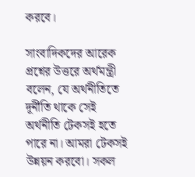করবে।

সাংবাদিকদের আরেক প্রশ্নের উত্তরে অর্থমন্ত্রী বলেন, যে অর্থনীতিতে দূর্নীতি থাকে সেই অর্থনীতি টেকসই হতে পারে না। আমরা টেকসই উন্নয়ন করবো। সকল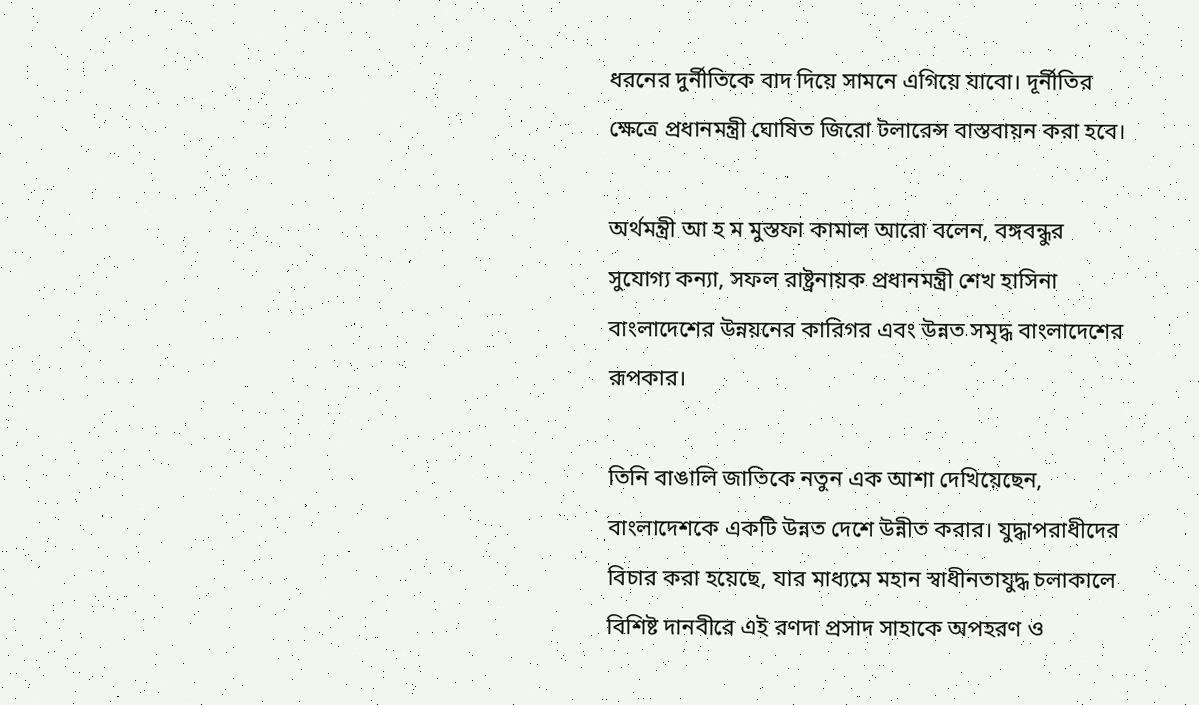ধরনের দুর্নীতিকে বাদ দিয়ে সামনে এগিয়ে যাবো। দূর্নীতির ক্ষেত্রে প্রধানমন্ত্রী ঘোষিত জিরো টলারেন্স বাস্তবায়ন করা হবে।

অর্থমন্ত্রী আ হ ম মুস্তফা কামাল আরো বলেন, বঙ্গবন্ধুর সুযোগ্য কন্যা, সফল রাষ্ট্রনায়ক প্রধানমন্ত্রী শেখ হাসিনা বাংলাদেশের উন্নয়নের কারিগর এবং উন্নত সমৃদ্ধ বাংলাদেশের রূপকার।

তিনি বাঙালি জাতিকে নতুন এক আশা দেখিয়েছেন, বাংলাদেশকে একটি উন্নত দেশে উন্নীত করার। যুদ্ধাপরাধীদের বিচার করা হয়েছে, যার মাধ্যমে মহান স্বাধীনতাযুদ্ধ চলাকালে বিশিষ্ট দানবীরে এই রণদা প্রসাদ সাহাকে অপহরণ ও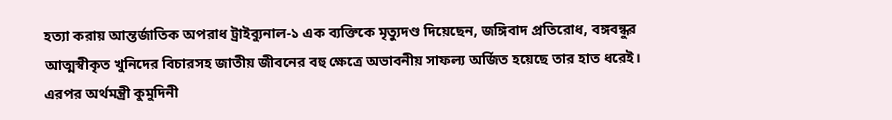হত্যা করায় আন্তর্জাতিক অপরাধ ট্রাইব্যুনাল-১ এক ব্যক্তিকে মৃত্যুদণ্ড দিয়েছেন, জঙ্গিবাদ প্রতিরোধ, বঙ্গবন্ধুর আত্মস্বীকৃত খুনিদের বিচারসহ জাতীয় জীবনের বহু ক্ষেত্রে অভাবনীয় সাফল্য অর্জিত হয়েছে তার হাত ধরেই। এরপর অর্থমন্ত্রী কুমুদিনী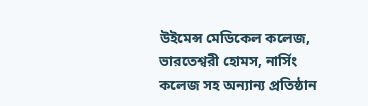উইমেন্স মেডিকেল কলেজ, ভারতেশ্বরী হোমস, নার্সিং কলেজ সহ অন্যান্য প্রতিষ্ঠান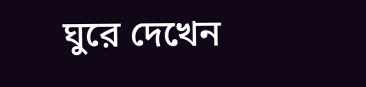ঘুরে দেখেন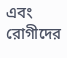এবং রোগীদের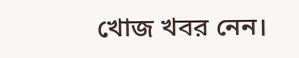খোজ খবর নেন।